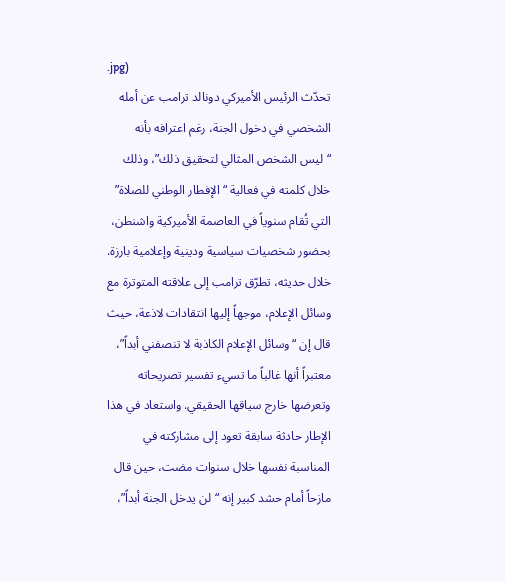.jpg)
تحدّث الرئيس الأميركي دونالد ترامب عن أمله الشخصي في دخول الجنة، رغم اعترافه بأنه “ليس الشخص المثالي لتحقيق ذلك”، وذلك خلال كلمته في فعالية “الإفطار الوطني للصلاة” التي تُقام سنوياً في العاصمة الأميركية واشنطن، بحضور شخصيات سياسية ودينية وإعلامية بارزة.
خلال حديثه، تطرّق ترامب إلى علاقته المتوترة مع وسائل الإعلام، موجهاً إليها انتقادات لاذعة، حيث قال إن “وسائل الإعلام الكاذبة لا تنصفني أبداً”، معتبراً أنها غالباً ما تسيء تفسير تصريحاته وتعرضها خارج سياقها الحقيقي. واستعاد في هذا الإطار حادثة سابقة تعود إلى مشاركته في المناسبة نفسها خلال سنوات مضت، حين قال مازحاً أمام حشد كبير إنه “لن يدخل الجنة أبداً”،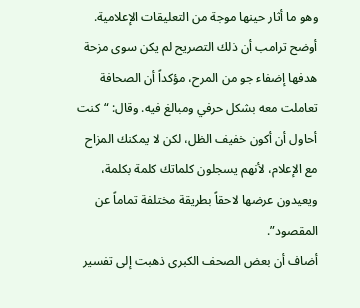وهو ما أثار حينها موجة من التعليقات الإعلامية.
أوضح ترامب أن ذلك التصريح لم يكن سوى مزحة هدفها إضفاء جو من المرح، مؤكداً أن الصحافة تعاملت معه بشكل حرفي ومبالغ فيه. وقال: “كنت أحاول أن أكون خفيف الظل، لكن لا يمكنك المزاح مع الإعلام، لأنهم يسجلون كلماتك كلمة بكلمة، ويعيدون عرضها لاحقاً بطريقة مختلفة تماماً عن المقصود”.
أضاف أن بعض الصحف الكبرى ذهبت إلى تفسير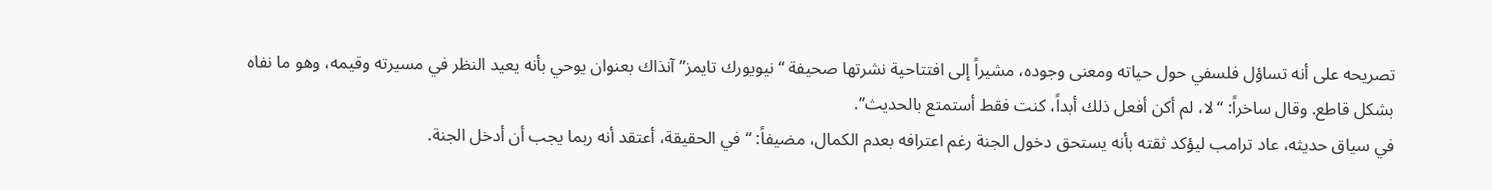تصريحه على أنه تساؤل فلسفي حول حياته ومعنى وجوده، مشيراً إلى افتتاحية نشرتها صحيفة “نيويورك تايمز” آنذاك بعنوان يوحي بأنه يعيد النظر في مسيرته وقيمه، وهو ما نفاه بشكل قاطع. وقال ساخراً: “لا، لم أكن أفعل ذلك أبداً، كنت فقط أستمتع بالحديث”.
في سياق حديثه، عاد ترامب ليؤكد ثقته بأنه يستحق دخول الجنة رغم اعترافه بعدم الكمال، مضيفاً: “في الحقيقة، أعتقد أنه ربما يجب أن أدخل الجنة.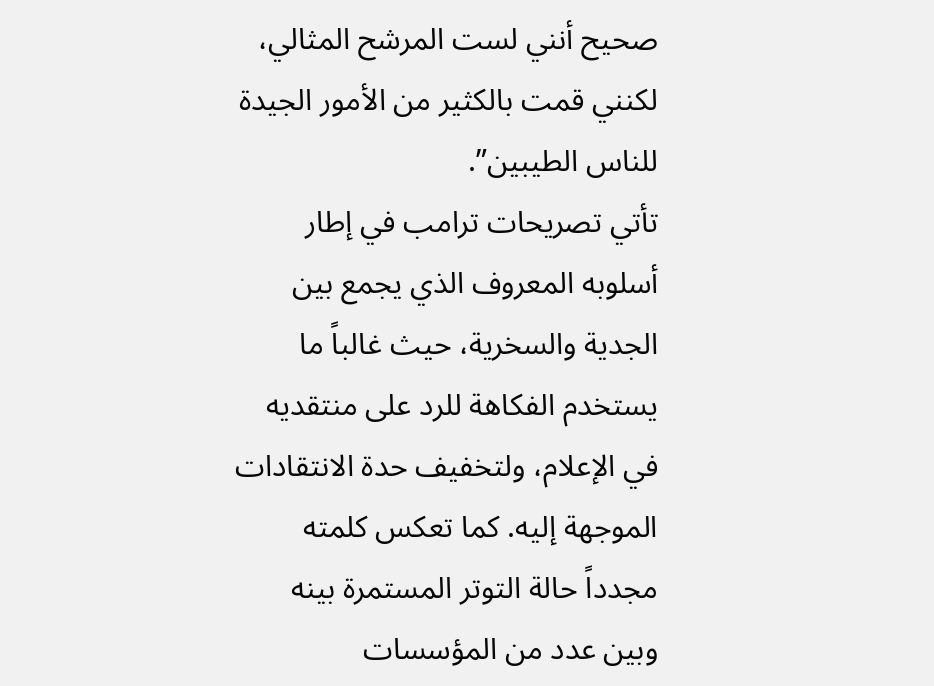صحيح أنني لست المرشح المثالي، لكنني قمت بالكثير من الأمور الجيدة للناس الطيبين”.
تأتي تصريحات ترامب في إطار أسلوبه المعروف الذي يجمع بين الجدية والسخرية، حيث غالباً ما يستخدم الفكاهة للرد على منتقديه في الإعلام، ولتخفيف حدة الانتقادات الموجهة إليه. كما تعكس كلمته مجدداً حالة التوتر المستمرة بينه وبين عدد من المؤسسات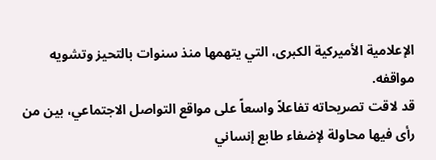الإعلامية الأميركية الكبرى، التي يتهمها منذ سنوات بالتحيز وتشويه مواقفه.
قد لاقت تصريحاته تفاعلاً واسعاً على مواقع التواصل الاجتماعي، بين من رأى فيها محاولة لإضفاء طابع إنساني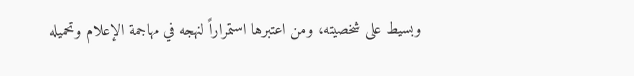وبسيط على شخصيته، ومن اعتبرها استمراراً لنهجه في مهاجمة الإعلام وتحميله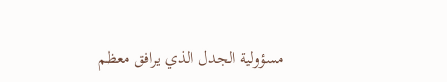مسؤولية الجدل الذي يرافق معظم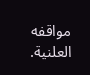مواقفه العلنية.